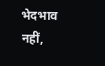भेदभाव नहीं,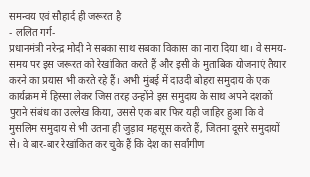समन्वय एवं सौहार्द ही जरूरत है
- ललित गर्ग-
प्रधानमंत्री नरेन्द्र मोदी ने सबका साथ सबका विकास का नारा दिया था। वे समय-समय पर इस जरूरत को रेखांकित करते हैं और इसी के मुताबिक योजनाएं तैयार करने का प्रयास भी करते रहे हैं। अभी मुंबई में दाउदी बोहरा समुदाय के एक कार्यक्रम में हिस्सा लेकर जिस तरह उन्होंने इस समुदाय के साथ अपने दशकों पुराने संबंध का उल्लेख किया, उससे एक बार फिर यही जाहिर हुआ कि वे मुसलिम समुदाय से भी उतना ही जुड़ाव महसूस करते हैं, जितना दूसरे समुदायों से। वे बार-बार रेखांकित कर चुके हैं कि देश का सर्वांगीण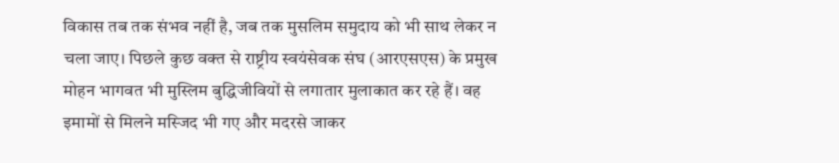विकास तब तक संभव नहीं है, जब तक मुसलिम समुदाय को भी साथ लेकर न चला जाए। पिछले कुछ वक्त से राष्ट्रीय स्वयंसेवक संघ (आरएसएस) के प्रमुख मोहन भागवत भी मुस्लिम बुद्धिजीवियों से लगातार मुलाकात कर रहे हैं। वह इमामों से मिलने मस्जिद भी गए और मदरसे जाकर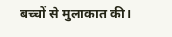बच्चों से मुलाकात की।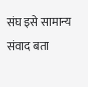संघ इसे सामान्य संवाद बता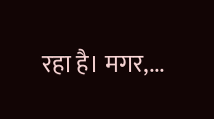रहा है। मगर,...